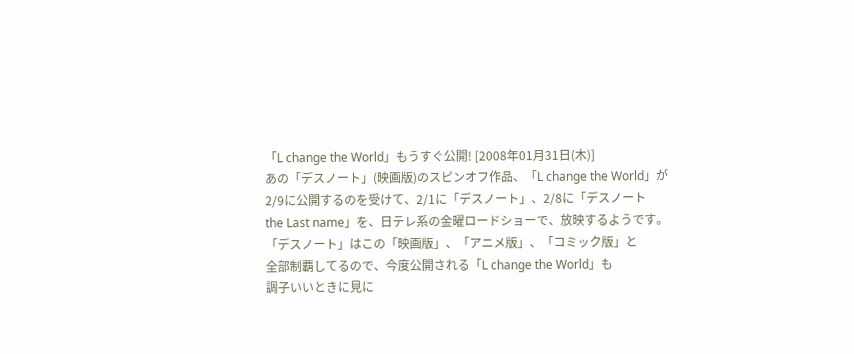「L change the World」もうすぐ公開! [2008年01月31日(木)]
あの「デスノート」(映画版)のスピンオフ作品、「L change the World」が
2/9に公開するのを受けて、2/1に「デスノート」、2/8に「デスノート
the Last name」を、日テレ系の金曜ロードショーで、放映するようです。
「デスノート」はこの「映画版」、「アニメ版」、「コミック版」と
全部制覇してるので、今度公開される「L change the World」も
調子いいときに見に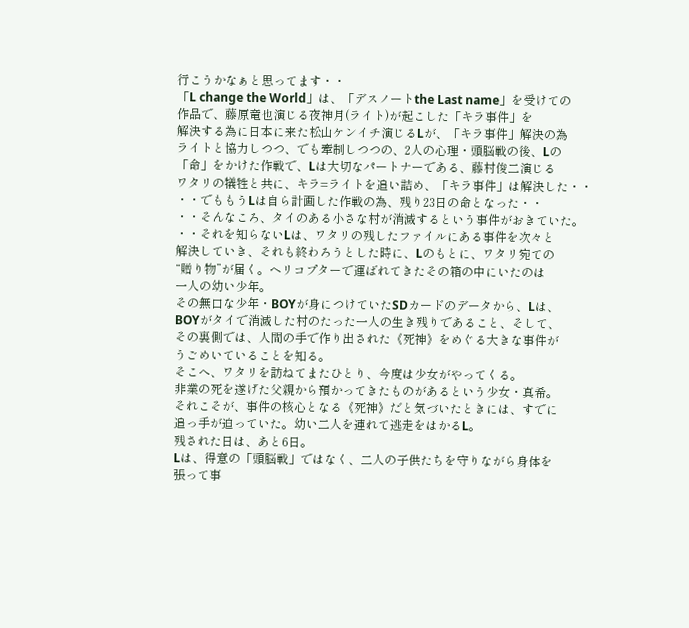行こうかなぁと思ってます・・
「L change the World」は、「デスノートthe Last name」を受けての
作品で、藤原竜也演じる夜神月(ライト)が起こした「キラ事件」を
解決する為に日本に来た松山ケンイチ演じるLが、「キラ事件」解決の為
ライトと協力しつつ、でも牽制しつつの、2人の心理・頭脳戦の後、Lの
「命」をかけた作戦で、Lは大切なパートナーである、藤村俊二演じる
ワタリの犠牲と共に、キラ=ライトを追い詰め、「キラ事件」は解決した・・
・・でももうLは自ら計画した作戦の為、残り23日の命となった・・
・・そんなころ、タイのある小さな村が消滅するという事件がおきていた。
・・それを知らないLは、ワタリの残したファイルにある事件を次々と
解決していき、それも終わろうとした時に、Lのもとに、ワタリ宛ての
“贈り物”が届く。ヘリコプターで運ばれてきたその箱の中にいたのは
一人の幼い少年。
その無口な少年・BOYが身につけていたSDカードのデータから、Lは、
BOYがタイで消滅した村のたった一人の生き残りであること、そして、
その裏側では、人間の手で作り出された《死神》をめぐる大きな事件が
うごめいていることを知る。
そこへ、ワタリを訪ねてまたひとり、今度は少女がやってくる。
非業の死を遂げた父親から預かってきたものがあるという少女・真希。
それこそが、事件の核心となる《死神》だと気づいたときには、すでに
追っ手が迫っていた。幼い二人を連れて逃走をはかるL。
残された日は、あと6日。
Lは、得意の「頭脳戦」ではなく、二人の子供たちを守りながら身体を
張って事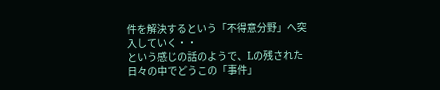件を解決するという「不得意分野」へ突入していく・・
という感じの話のようで、Lの残された日々の中でどうこの「事件」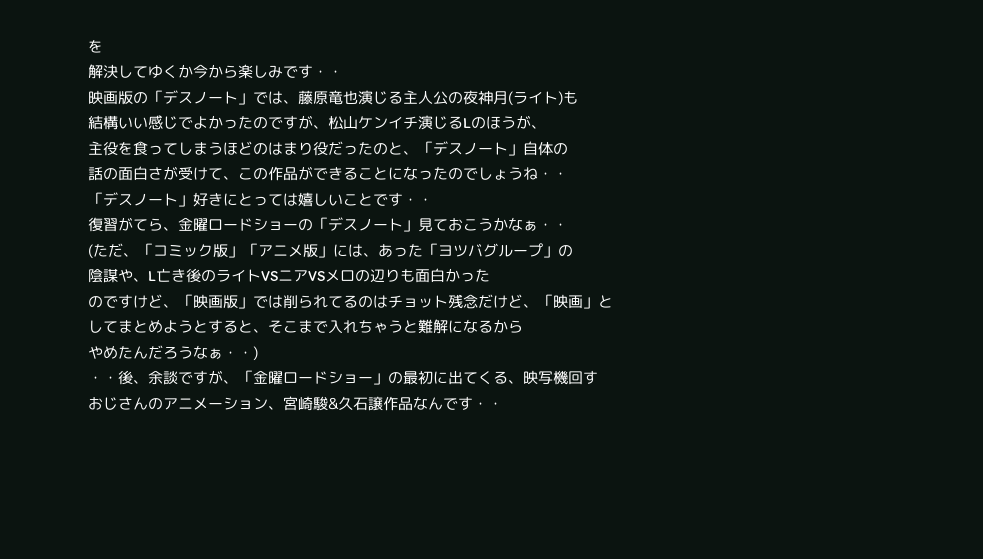を
解決してゆくか今から楽しみです・・
映画版の「デスノート」では、藤原竜也演じる主人公の夜神月(ライト)も
結構いい感じでよかったのですが、松山ケンイチ演じるLのほうが、
主役を食ってしまうほどのはまり役だったのと、「デスノート」自体の
話の面白さが受けて、この作品ができることになったのでしょうね・・
「デスノート」好きにとっては嬉しいことです・・
復習がてら、金曜ロードショーの「デスノート」見ておこうかなぁ・・
(ただ、「コミック版」「アニメ版」には、あった「ヨツバグループ」の
陰謀や、L亡き後のライトVSニアVSメロの辺りも面白かった
のですけど、「映画版」では削られてるのはチョット残念だけど、「映画」と
してまとめようとすると、そこまで入れちゃうと難解になるから
やめたんだろうなぁ・・)
・・後、余談ですが、「金曜ロードショー」の最初に出てくる、映写機回す
おじさんのアニメーション、宮崎駿&久石譲作品なんです・・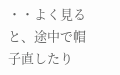・・よく見ると、途中で帽子直したり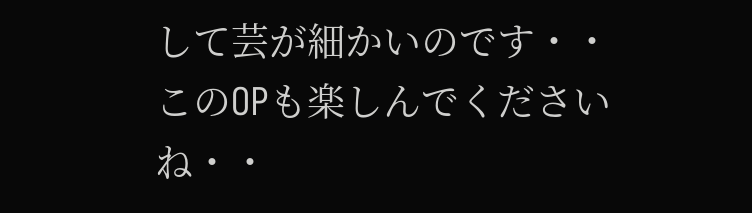して芸が細かいのです・・
このOPも楽しんでくださいね・・